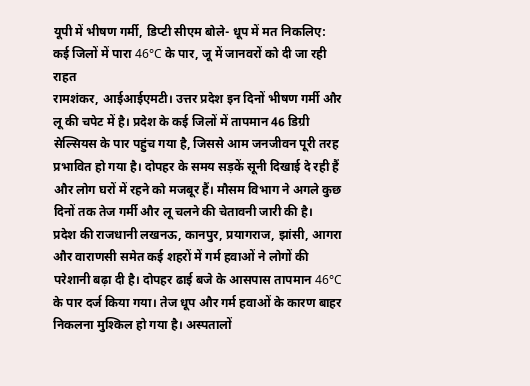यूपी में भीषण गर्मी, डिप्टी सीएम बोले- धूप में मत निकलिए: कई जिलों में पारा 46°C के पार, जू में जानवरों को दी जा रही राहत
रामशंकर, आईआईएमटी। उत्तर प्रदेश इन दिनों भीषण गर्मी और लू की चपेट में है। प्रदेश के कई जिलों में तापमान 46 डिग्री सेल्सियस के पार पहुंच गया है, जिससे आम जनजीवन पूरी तरह प्रभावित हो गया है। दोपहर के समय सड़कें सूनी दिखाई दे रही हैं और लोग घरों में रहने को मजबूर हैं। मौसम विभाग ने अगले कुछ दिनों तक तेज गर्मी और लू चलने की चेतावनी जारी की है।
प्रदेश की राजधानी लखनऊ, कानपुर, प्रयागराज, झांसी, आगरा और वाराणसी समेत कई शहरों में गर्म हवाओं ने लोगों की परेशानी बढ़ा दी है। दोपहर ढाई बजे के आसपास तापमान 46°C के पार दर्ज किया गया। तेज धूप और गर्म हवाओं के कारण बाहर निकलना मुश्किल हो गया है। अस्पतालों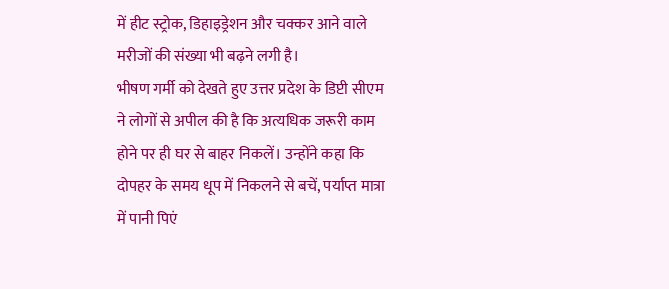में हीट स्ट्रोक, डिहाइड्रेशन और चक्कर आने वाले मरीजों की संख्या भी बढ़ने लगी है।
भीषण गर्मी को देखते हुए उत्तर प्रदेश के डिप्टी सीएम ने लोगों से अपील की है कि अत्यधिक जरूरी काम होने पर ही घर से बाहर निकलें। उन्होंने कहा कि दोपहर के समय धूप में निकलने से बचें, पर्याप्त मात्रा में पानी पिएं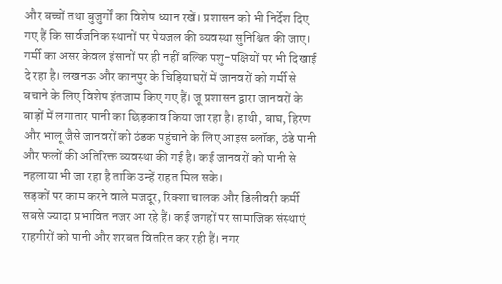और बच्चों तथा बुजुर्गों का विशेष ध्यान रखें। प्रशासन को भी निर्देश दिए गए हैं कि सार्वजनिक स्थानों पर पेयजल की व्यवस्था सुनिश्चित की जाए।
गर्मी का असर केवल इंसानों पर ही नहीं बल्कि पशु-पक्षियों पर भी दिखाई दे रहा है। लखनऊ और कानपुर के चिड़ियाघरों में जानवरों को गर्मी से बचाने के लिए विशेष इंतजाम किए गए हैं। जू प्रशासन द्वारा जानवरों के बाड़ों में लगातार पानी का छिड़काव किया जा रहा है। हाथी, बाघ, हिरण और भालू जैसे जानवरों को ठंडक पहुंचाने के लिए आइस ब्लॉक, ठंडे पानी और फलों की अतिरिक्त व्यवस्था की गई है। कई जानवरों को पानी से नहलाया भी जा रहा है ताकि उन्हें राहत मिल सके।
सड़कों पर काम करने वाले मजदूर, रिक्शा चालक और डिलीवरी कर्मी सबसे ज्यादा प्रभावित नजर आ रहे हैं। कई जगहों पर सामाजिक संस्थाएं राहगीरों को पानी और शरबत वितरित कर रही हैं। नगर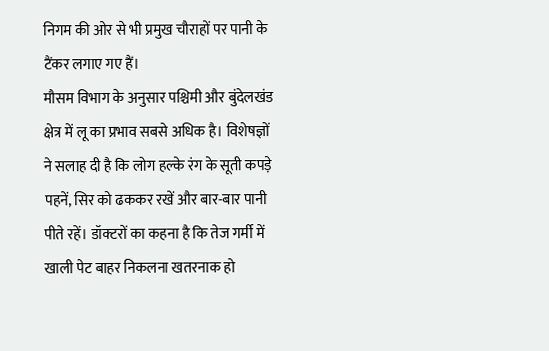निगम की ओर से भी प्रमुख चौराहों पर पानी के टैंकर लगाए गए हैं।
मौसम विभाग के अनुसार पश्चिमी और बुंदेलखंड क्षेत्र में लू का प्रभाव सबसे अधिक है। विशेषज्ञों ने सलाह दी है कि लोग हल्के रंग के सूती कपड़े पहनें, सिर को ढककर रखें और बार-बार पानी पीते रहें। डॉक्टरों का कहना है कि तेज गर्मी में खाली पेट बाहर निकलना खतरनाक हो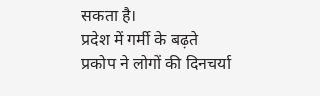सकता है।
प्रदेश में गर्मी के बढ़ते प्रकोप ने लोगों की दिनचर्या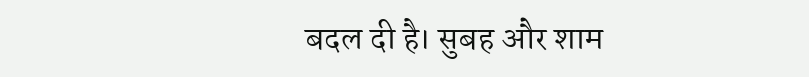बदल दी है। सुबह और शाम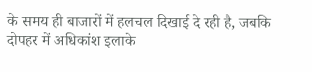के समय ही बाजारों में हलचल दिखाई दे रही है, जबकि दोपहर में अधिकांश इलाके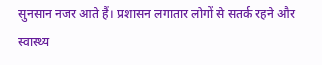सुनसान नजर आते हैं। प्रशासन लगातार लोगों से सतर्क रहने और स्वास्थ्य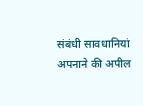संबंधी सावधानियां अपनाने की अपील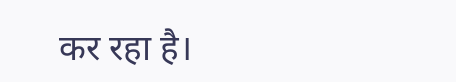कर रहा है।